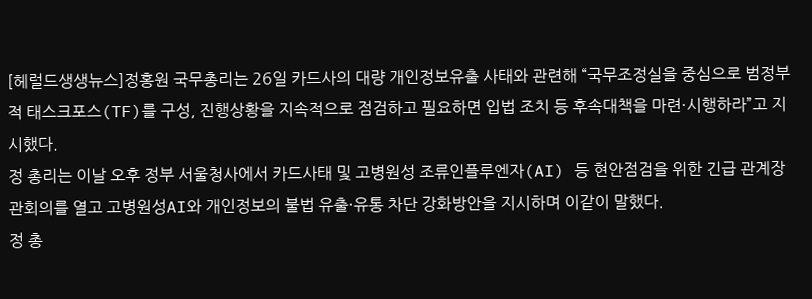[헤럴드생생뉴스]정홍원 국무총리는 26일 카드사의 대량 개인정보유출 사태와 관련해 “국무조정실을 중심으로 범정부적 태스크포스(TF)를 구성, 진행상황을 지속적으로 점검하고 필요하면 입법 조치 등 후속대책을 마련·시행하라”고 지시했다.
정 총리는 이날 오후 정부 서울청사에서 카드사태 및 고병원성 조류인플루엔자(AI) 등 현안점검을 위한 긴급 관계장관회의를 열고 고병원성AI와 개인정보의 불법 유출·유통 차단 강화방안을 지시하며 이같이 말했다.
정 총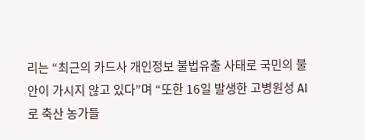리는 “최근의 카드사 개인정보 불법유출 사태로 국민의 불안이 가시지 않고 있다”며 “또한 16일 발생한 고병원성 AI로 축산 농가들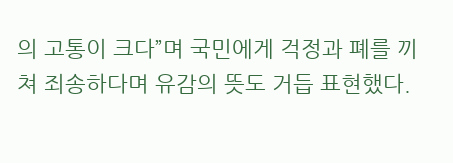의 고통이 크다”며 국민에게 걱정과 폐를 끼쳐 죄송하다며 유감의 뜻도 거듭 표현했다.